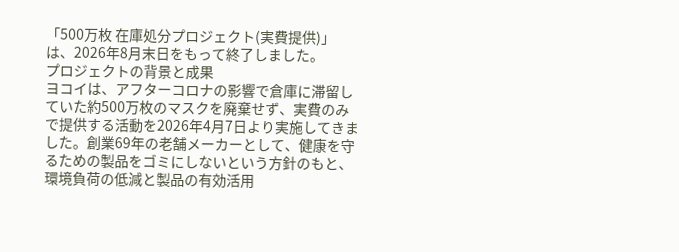「500万枚 在庫処分プロジェクト(実費提供)」は、2026年8月末日をもって終了しました。
プロジェクトの背景と成果
ヨコイは、アフターコロナの影響で倉庫に滞留していた約500万枚のマスクを廃棄せず、実費のみで提供する活動を2026年4月7日より実施してきました。創業69年の老舗メーカーとして、健康を守るための製品をゴミにしないという方針のもと、環境負荷の低減と製品の有効活用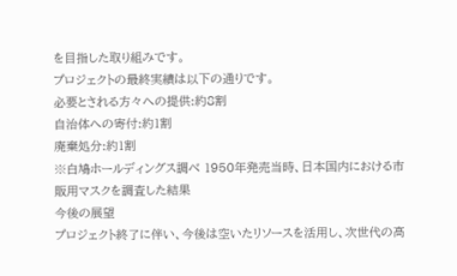を目指した取り組みです。
プロジェクトの最終実績は以下の通りです。
必要とされる方々への提供:約8割
自治体への寄付:約1割
廃棄処分:約1割
※白鳩ホールディングス調べ 1950年発売当時、日本国内における市販用マスクを調査した結果
今後の展望
プロジェクト終了に伴い、今後は空いたリソースを活用し、次世代の高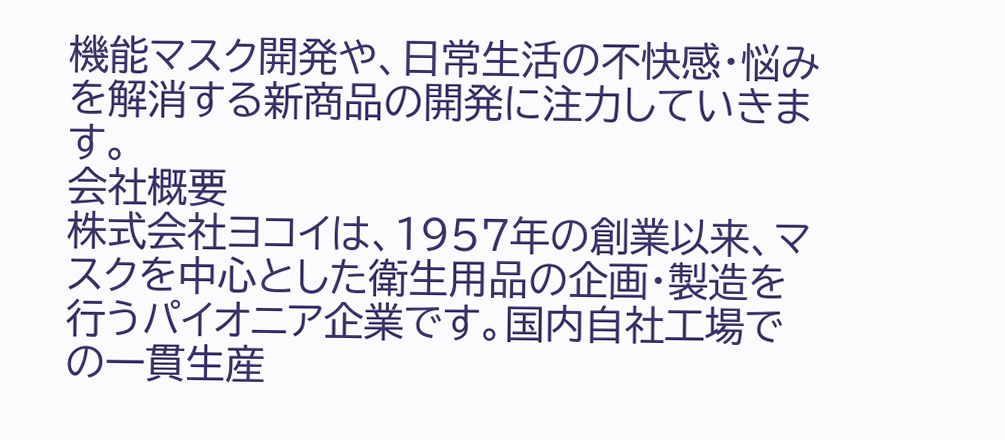機能マスク開発や、日常生活の不快感・悩みを解消する新商品の開発に注力していきます。
会社概要
株式会社ヨコイは、1957年の創業以来、マスクを中心とした衛生用品の企画・製造を行うパイオニア企業です。国内自社工場での一貫生産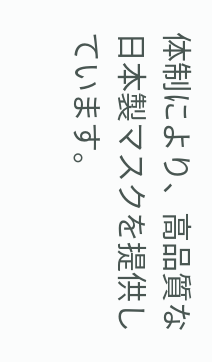体制により、高品質な日本製マスクを提供しています。